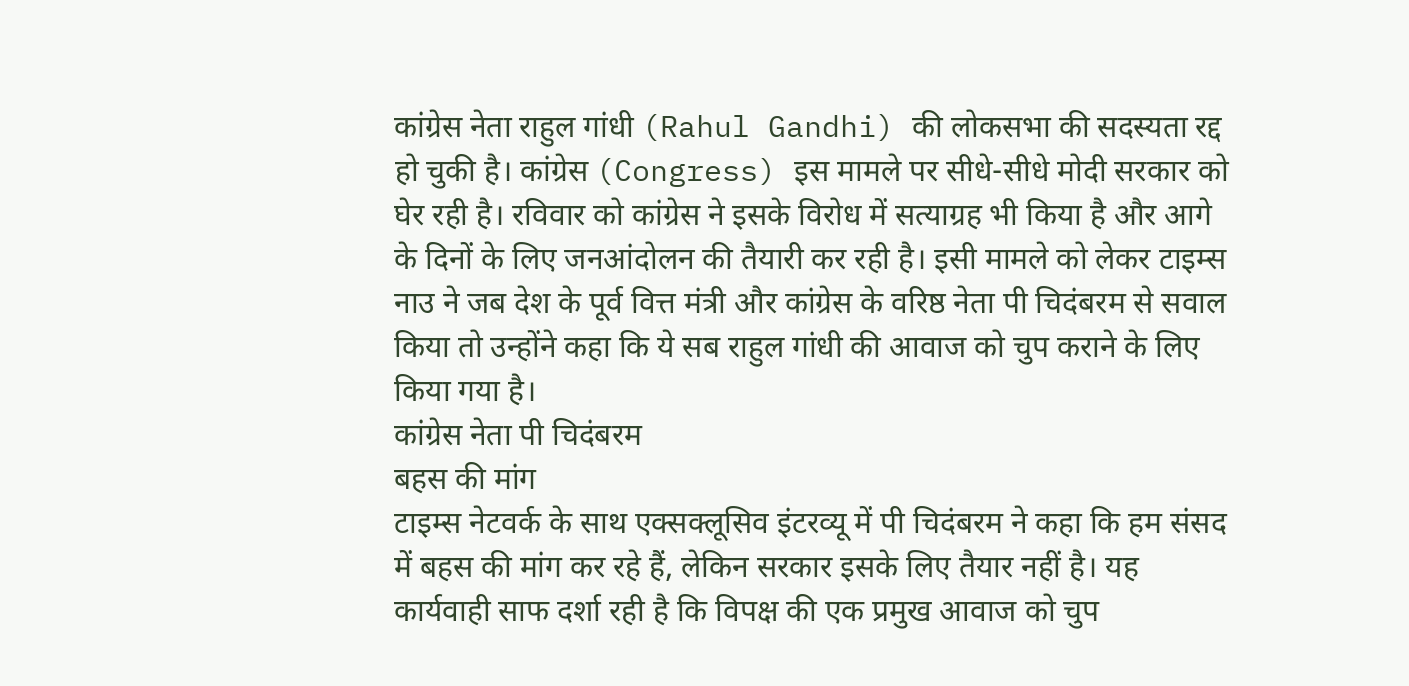कांग्रेस नेता राहुल गांधी (Rahul Gandhi) की लोकसभा की सदस्यता रद्द हो चुकी है। कांग्रेस (Congress) इस मामले पर सीधे-सीधे मोदी सरकार को घेर रही है। रविवार को कांग्रेस ने इसके विरोध में सत्याग्रह भी किया है और आगे के दिनों के लिए जनआंदोलन की तैयारी कर रही है। इसी मामले को लेकर टाइम्स नाउ ने जब देश के पूर्व वित्त मंत्री और कांग्रेस के वरिष्ठ नेता पी चिदंबरम से सवाल किया तो उन्होंने कहा कि ये सब राहुल गांधी की आवाज को चुप कराने के लिए किया गया है।
कांग्रेस नेता पी चिदंबरम
बहस की मांग
टाइम्स नेटवर्क के साथ एक्सक्लूसिव इंटरव्यू में पी चिदंबरम ने कहा कि हम संसद में बहस की मांग कर रहे हैं, लेकिन सरकार इसके लिए तैयार नहीं है। यह कार्यवाही साफ दर्शा रही है कि विपक्ष की एक प्रमुख आवाज को चुप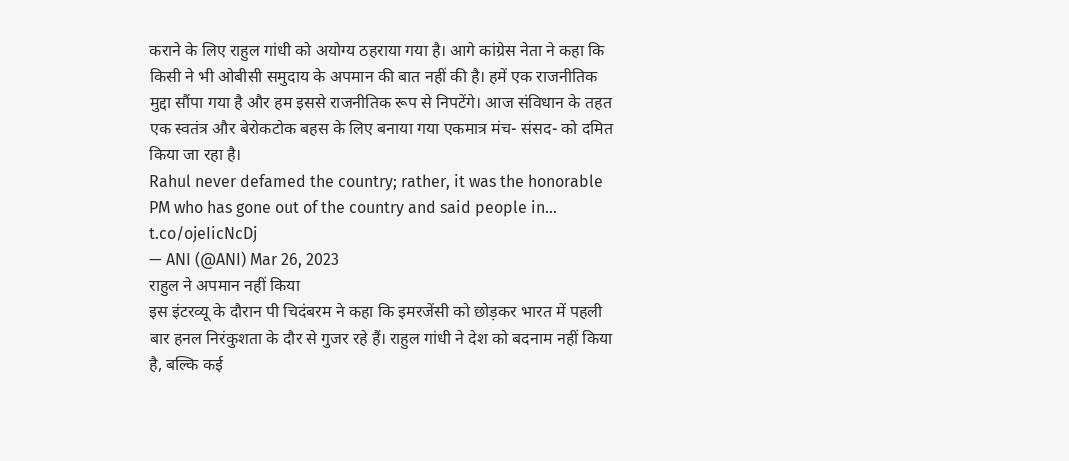कराने के लिए राहुल गांधी को अयोग्य ठहराया गया है। आगे कांग्रेस नेता ने कहा कि किसी ने भी ओबीसी समुदाय के अपमान की बात नहीं की है। हमें एक राजनीतिक मुद्दा सौंपा गया है और हम इससे राजनीतिक रूप से निपटेंगे। आज संविधान के तहत एक स्वतंत्र और बेरोकटोक बहस के लिए बनाया गया एकमात्र मंच- संसद- को दमित किया जा रहा है।
Rahul never defamed the country; rather, it was the honorable PM who has gone out of the country and said people in… t.co/ojeIicNcDj
— ANI (@ANI) Mar 26, 2023
राहुल ने अपमान नहीं किया
इस इंटरव्यू के दौरान पी चिदंबरम ने कहा कि इमरजेंसी को छोड़कर भारत में पहली बार हनल निरंकुशता के दौर से गुजर रहे हैं। राहुल गांधी ने देश को बदनाम नहीं किया है, बल्कि कई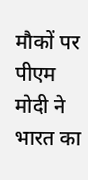मौकों पर पीएम मोदी ने भारत का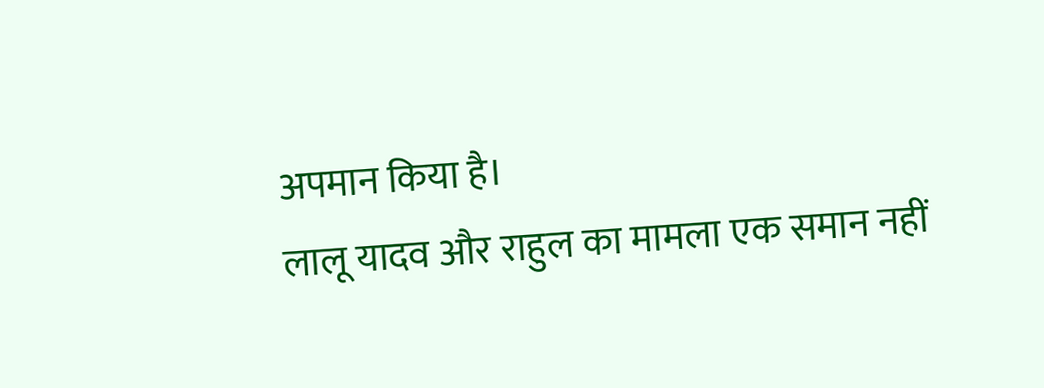अपमान किया है।
लालू यादव और राहुल का मामला एक समान नहीं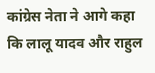कांग्रेस नेता ने आगे कहा कि लालू यादव और राहुल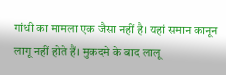गांधी का मामला एक जैसा नहीं है। यहां समान कानून लागू नहीं होते हैं। मुकदमे के बाद लालू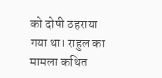को दोषी ठहराया गया था। राहुल का मामला कथित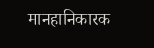मानहानिकारक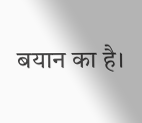बयान का है।